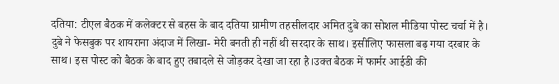दतिया: टीएल बैठक में कलेक्टर से बहस के बाद दतिया ग्रामीण तहसीलदार अमित दुबे का सोशल मीडिया पोस्ट चर्चा में है। दुबे ने फेसबुक पर शायराना अंदाज में लिखा- मेरी बनती ही नहीं थी सरदार के साथ। इसीलिए फासला बढ़ गया दरबार के साथ। इस पोस्ट को बैठक के बाद हुए तबादले से जोड़कर देखा जा रहा है।उक्त बैठक में फार्मर आईडी की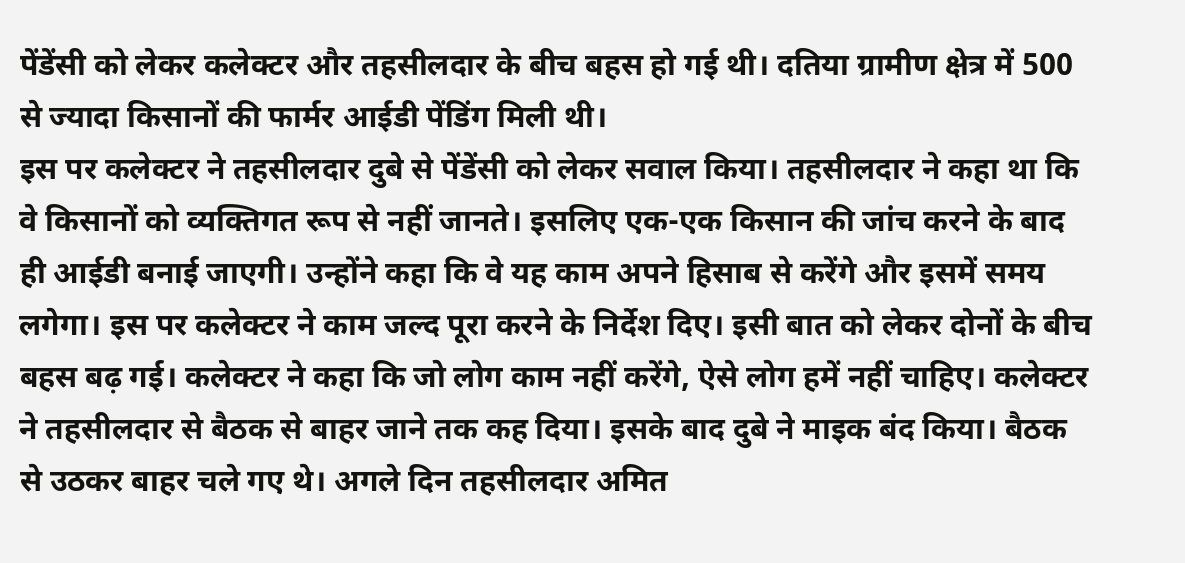पेंडेंसी को लेकर कलेक्टर और तहसीलदार के बीच बहस हो गई थी। दतिया ग्रामीण क्षेत्र में 500 से ज्यादा किसानों की फार्मर आईडी पेंडिंग मिली थी।
इस पर कलेक्टर ने तहसीलदार दुबे से पेंडेंसी को लेकर सवाल किया। तहसीलदार ने कहा था कि वे किसानों को व्यक्तिगत रूप से नहीं जानते। इसलिए एक-एक किसान की जांच करने के बाद ही आईडी बनाई जाएगी। उन्होंने कहा कि वे यह काम अपने हिसाब से करेंगे और इसमें समय लगेगा। इस पर कलेक्टर ने काम जल्द पूरा करने के निर्देश दिए। इसी बात को लेकर दोनों के बीच बहस बढ़ गई। कलेक्टर ने कहा कि जो लोग काम नहीं करेंगे, ऐसे लोग हमें नहीं चाहिए। कलेक्टर ने तहसीलदार से बैठक से बाहर जाने तक कह दिया। इसके बाद दुबे ने माइक बंद किया। बैठक से उठकर बाहर चले गए थे। अगले दिन तहसीलदार अमित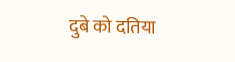दुबे को दतिया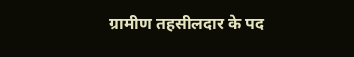ग्रामीण तहसीलदार के पद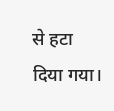से हटा दिया गया।